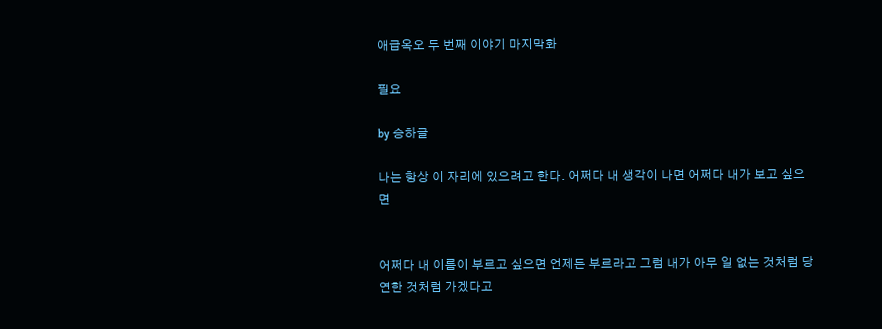애급옥오 두 번째 이야기 마지막화

필요

by 승하글

나는 항상 이 자리에 있으려고 한다. 어쩌다 내 생각이 나면 어쩌다 내가 보고 싶으면


어쩌다 내 이름이 부르고 싶으면 언제든 부르라고 그럼 내가 아무 일 없는 것처럼 당연한 것처럼 가겠다고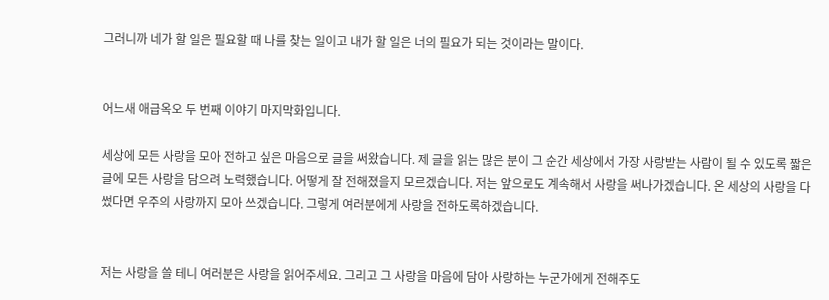그러니까 네가 할 일은 필요할 때 나를 찾는 일이고 내가 할 일은 너의 필요가 되는 것이라는 말이다.


어느새 애급옥오 두 번째 이야기 마지막화입니다.

세상에 모든 사랑을 모아 전하고 싶은 마음으로 글을 써왔습니다. 제 글을 읽는 많은 분이 그 순간 세상에서 가장 사랑받는 사람이 될 수 있도록 짧은 글에 모든 사랑을 담으려 노력했습니다. 어떻게 잘 전해졌을지 모르겠습니다. 저는 앞으로도 계속해서 사랑을 써나가겠습니다. 온 세상의 사랑을 다 썼다면 우주의 사랑까지 모아 쓰겠습니다. 그렇게 여러분에게 사랑을 전하도록하겠습니다.


저는 사랑을 쓸 테니 여러분은 사랑을 읽어주세요. 그리고 그 사랑을 마음에 담아 사랑하는 누군가에게 전해주도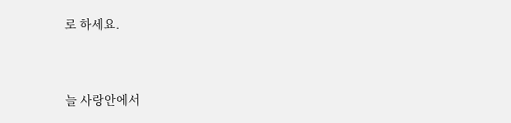로 하세요.


늘 사랑안에서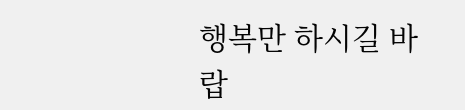행복만 하시길 바랍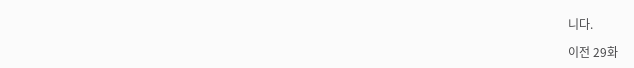니다.

이전 29화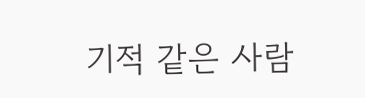기적 같은 사람